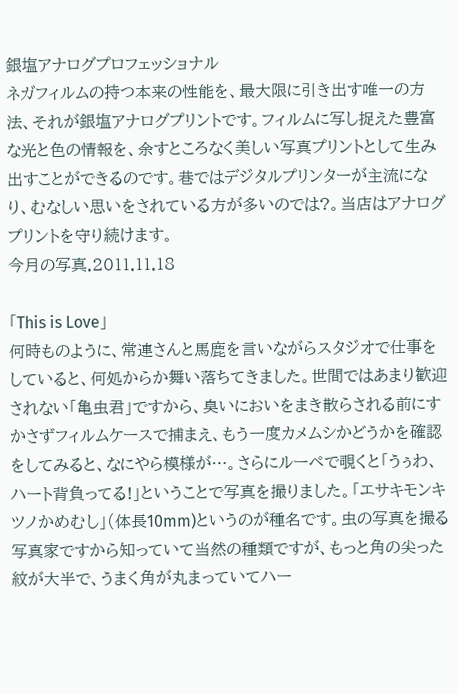銀塩アナログプロフェッショナル
ネガフィルムの持つ本来の性能を、最大限に引き出す唯一の方法、それが銀塩アナログプリントです。フィルムに写し捉えた豊富な光と色の情報を、余すところなく美しい写真プリントとして生み出すことができるのです。巷ではデジタルプリンターが主流になり、むなしい思いをされている方が多いのでは?。当店はアナログプリントを守り続けます。
今月の写真.2011.11.18

「This is Love」
何時ものように、常連さんと馬鹿を言いながらスタジオで仕事をしていると、何処からか舞い落ちてきました。世間ではあまり歓迎されない「亀虫君」ですから、臭いにおいをまき散らされる前にすかさずフィルムケースで捕まえ、もう一度カメムシかどうかを確認をしてみると、なにやら模様が…。さらにルーペで覗くと「うぅわ、ハート背負ってる!」ということで写真を撮りました。「エサキモンキツノかめむし」(体長10mm)というのが種名です。虫の写真を撮る写真家ですから知っていて当然の種類ですが、もっと角の尖った紋が大半で、うまく角が丸まっていてハー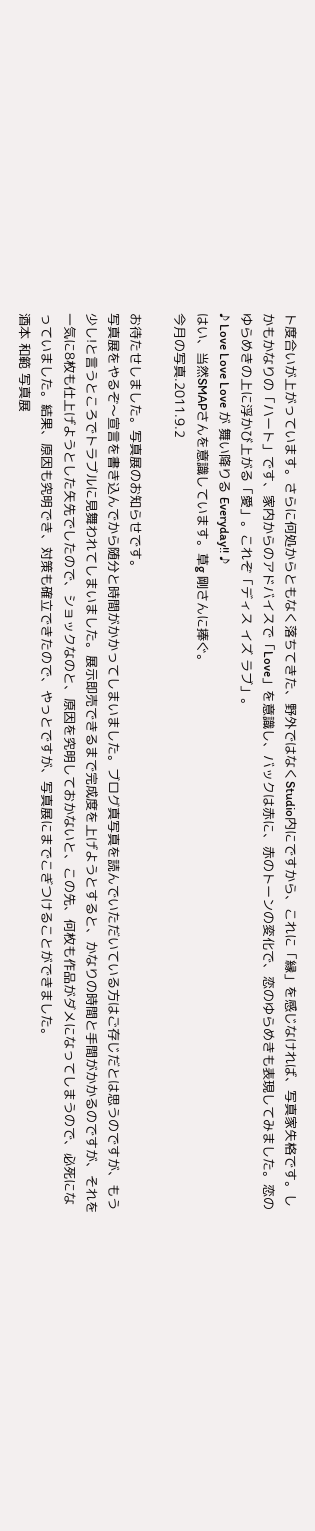ト度合いが上がっています。さらに何処からともなく落ちてきた、野外ではなくStudio内にですから、これに「縁」を感じなければ、写真家失格です。しかもかなりの「ハート」です、家内からのアドバイスで「Love」を意識し、バックは赤に、赤のトーンの変化で、恋のゆらめきも表現してみました。恋のゆらめきの上に浮かび上がる「愛」。これぞ「ディス イズ ラブ」。
♪ Love Love Love が 舞い降りる Everyday!! ♪
はい、当然SMAPさんを意識しています。草g 剛さんに捧ぐ。
今月の写真.2011.9.2

お待たせしました。写真展のお知らせです。
写真展をやるぞ〜宣言を書き込んでから随分と時間がかかってしまいました。ブログ真写真を読んでいただいている方はご存じだとは思うのですが、もう少し!と言うところでトラブルに見舞われてしまいました。展示即売できるまで完成度を上げようとすると、かなりの時間と手間がかかるのですが、それを一気に8枚も仕上げようとした矢先でしたので、ショックなのと、原因を究明しておかないと、この先、何枚も作品がダメになってしまうので、必死になっていました。結果、原因も究明でき、対策も確立できたので、やっとですが、写真展にまでこぎつけることができました。
酒本 和範 写真展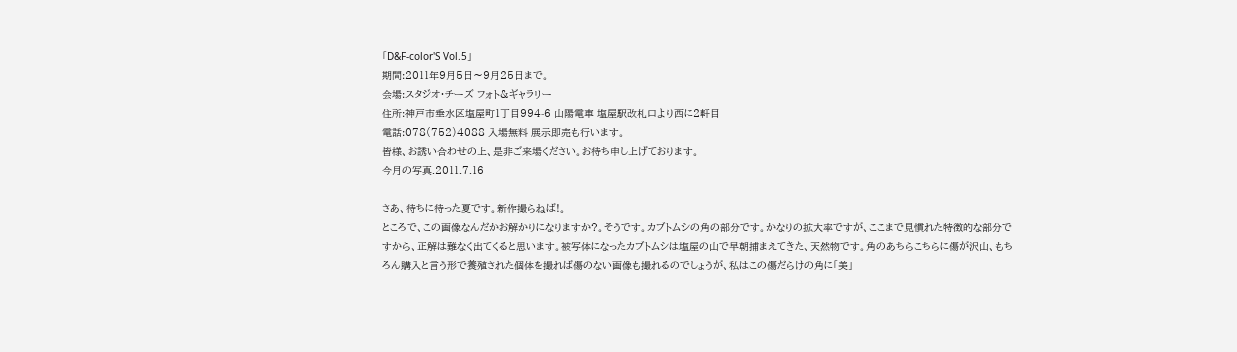「D&F-color'S Vol.5」
期間:2011年9月5日〜9月25日まで。
会場:スタジオ・チーズ フォト&ギャラリー
住所:神戸市垂水区塩屋町1丁目994-6 山陽電車 塩屋駅改札口より西に2軒目
電話:078(752)4088 入場無料 展示即売も行います。
皆様、お誘い合わせの上、是非ご来場ください。お待ち申し上げております。
今月の写真.2011.7.16

さあ、待ちに待った夏です。新作撮らねば!。
ところで、この画像なんだかお解かりになりますか?。そうです。カブトムシの角の部分です。かなりの拡大率ですが、ここまで見慣れた特徴的な部分ですから、正解は難なく出てくると思います。被写体になったカブトムシは塩屋の山で早朝捕まえてきた、天然物です。角のあちらこちらに傷が沢山、もちろん購入と言う形で養殖された個体を撮れば傷のない画像も撮れるのでしょうが、私はこの傷だらけの角に「美」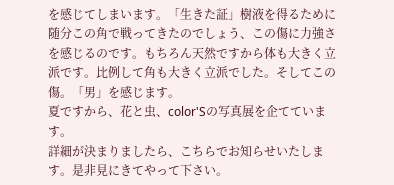を感じてしまいます。「生きた証」樹液を得るために随分この角で戦ってきたのでしょう、この傷に力強さを感じるのです。もちろん天然ですから体も大きく立派です。比例して角も大きく立派でした。そしてこの傷。「男」を感じます。
夏ですから、花と虫、color'Sの写真展を企てています。
詳細が決まりましたら、こちらでお知らせいたします。是非見にきてやって下さい。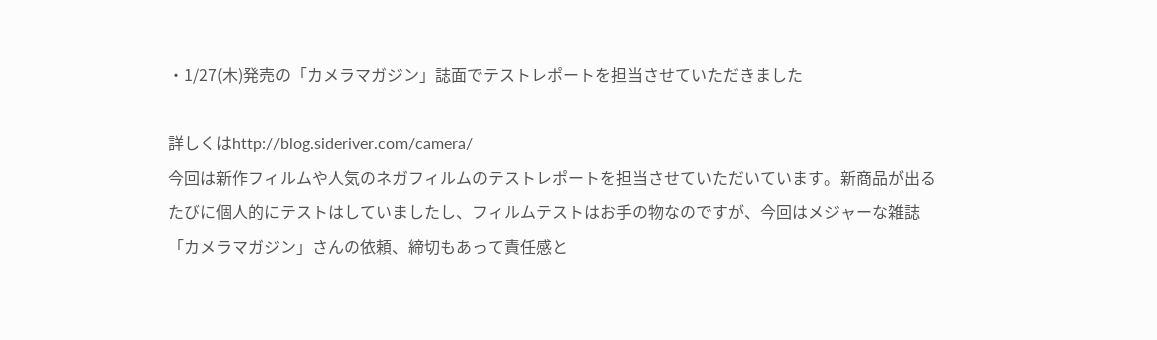・1/27(木)発売の「カメラマガジン」誌面でテストレポートを担当させていただきました

詳しくはhttp://blog.sideriver.com/camera/
今回は新作フィルムや人気のネガフィルムのテストレポートを担当させていただいています。新商品が出るたびに個人的にテストはしていましたし、フィルムテストはお手の物なのですが、今回はメジャーな雑誌「カメラマガジン」さんの依頼、締切もあって責任感と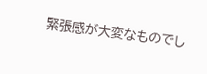緊張感が大変なものでし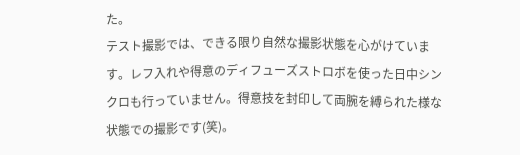た。
テスト撮影では、できる限り自然な撮影状態を心がけています。レフ入れや得意のディフューズストロボを使った日中シンクロも行っていません。得意技を封印して両腕を縛られた様な状態での撮影です(笑)。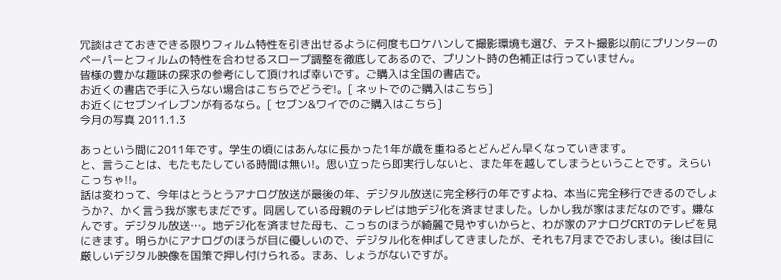冗談はさておきできる限りフィルム特性を引き出せるように何度もロケハンして撮影環境も選び、テスト撮影以前にプリンターのペーパーとフィルムの特性を合わせるスロープ調整を徹底してあるので、プリント時の色補正は行っていません。
皆様の豊かな趣味の探求の参考にして頂ければ幸いです。ご購入は全国の書店で。
お近くの書店で手に入らない場合はこちらでどうぞ!。[ ネットでのご購入はこちら]
お近くにセブンイレブンが有るなら。[ セブン&ワイでのご購入はこちら]
今月の写真 2011.1.3

あっという間に2011年です。学生の頃にはあんなに長かった1年が歳を重ねるとどんどん早くなっていきます。
と、言うことは、もたもたしている時間は無い!。思い立ったら即実行しないと、また年を越してしまうということです。えらいこっちゃ!!。
話は変わって、今年はとうとうアナログ放送が最後の年、デジタル放送に完全移行の年ですよね、本当に完全移行できるのでしょうか?、かく言う我が家もまだです。同居している母親のテレビは地デジ化を済ませました。しかし我が家はまだなのです。嫌なんです。デジタル放送…。地デジ化を済ませた母も、こっちのほうが綺麗で見やすいからと、わが家のアナログCRTのテレビを見にきます。明らかにアナログのほうが目に優しいので、デジタル化を伸ばしてきましたが、それも7月まででおしまい。後は目に厳しいデジタル映像を国策で押し付けられる。まあ、しょうがないですが。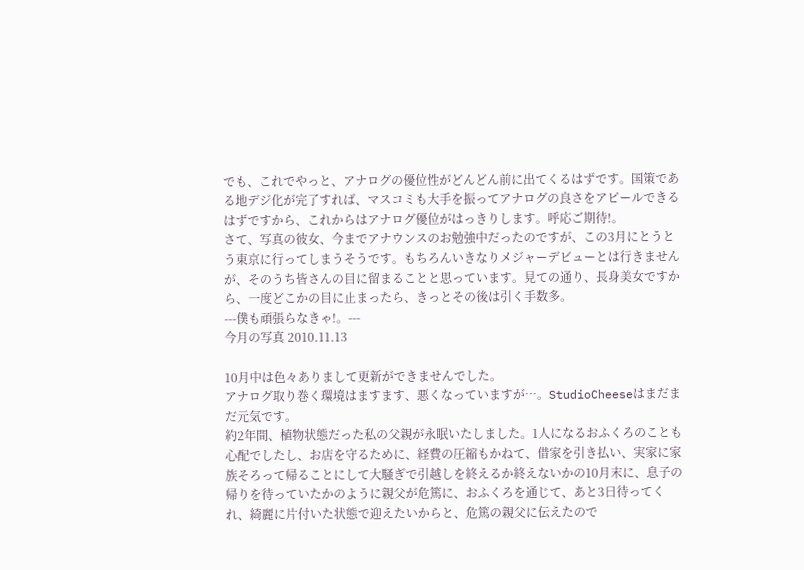でも、これでやっと、アナログの優位性がどんどん前に出てくるはずです。国策である地デジ化が完了すれば、マスコミも大手を振ってアナログの良さをアピールできるはずですから、これからはアナログ優位がはっきりします。呼応ご期待!。
さて、写真の彼女、今までアナウンスのお勉強中だったのですが、この3月にとうとう東京に行ってしまうそうです。もちろんいきなりメジャーデビューとは行きませんが、そのうち皆さんの目に留まることと思っています。見ての通り、長身美女ですから、一度どこかの目に止まったら、きっとその後は引く手数多。
---僕も頑張らなきゃ!。---
今月の写真 2010.11.13

10月中は色々ありまして更新ができませんでした。
アナログ取り巻く環境はますます、悪くなっていますが…。StudioCheeseはまだまだ元気です。
約2年間、植物状態だった私の父親が永眠いたしました。1人になるおふくろのことも心配でしたし、お店を守るために、経費の圧縮もかねて、借家を引き払い、実家に家族そろって帰ることにして大騒ぎで引越しを終えるか終えないかの10月末に、息子の帰りを待っていたかのように親父が危篤に、おふくろを通じて、あと3日待ってくれ、綺麗に片付いた状態で迎えたいからと、危篤の親父に伝えたので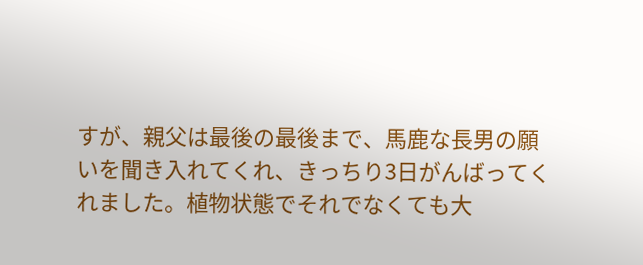すが、親父は最後の最後まで、馬鹿な長男の願いを聞き入れてくれ、きっちり3日がんばってくれました。植物状態でそれでなくても大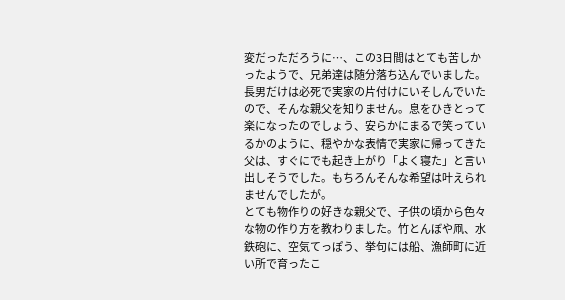変だっただろうに…、この3日間はとても苦しかったようで、兄弟達は随分落ち込んでいました。長男だけは必死で実家の片付けにいそしんでいたので、そんな親父を知りません。息をひきとって楽になったのでしょう、安らかにまるで笑っているかのように、穏やかな表情で実家に帰ってきた父は、すぐにでも起き上がり「よく寝た」と言い出しそうでした。もちろんそんな希望は叶えられませんでしたが。
とても物作りの好きな親父で、子供の頃から色々な物の作り方を教わりました。竹とんぼや凧、水鉄砲に、空気てっぽう、挙句には船、漁師町に近い所で育ったこ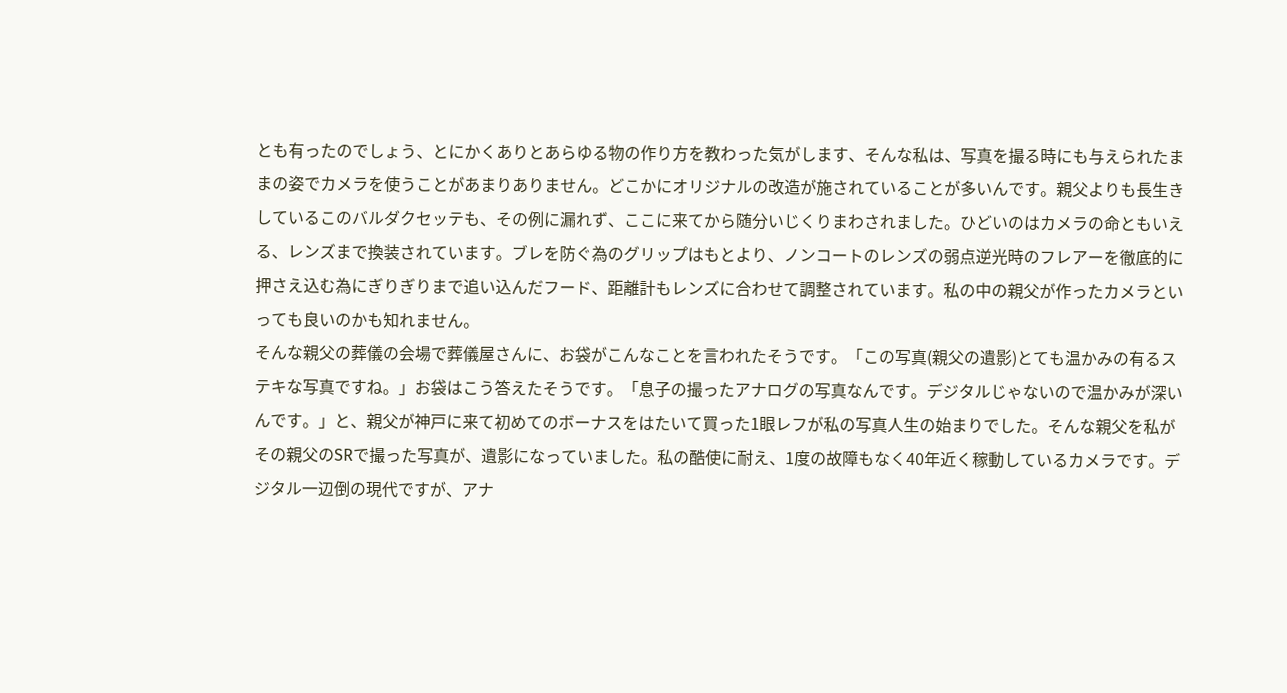とも有ったのでしょう、とにかくありとあらゆる物の作り方を教わった気がします、そんな私は、写真を撮る時にも与えられたままの姿でカメラを使うことがあまりありません。どこかにオリジナルの改造が施されていることが多いんです。親父よりも長生きしているこのバルダクセッテも、その例に漏れず、ここに来てから随分いじくりまわされました。ひどいのはカメラの命ともいえる、レンズまで換装されています。ブレを防ぐ為のグリップはもとより、ノンコートのレンズの弱点逆光時のフレアーを徹底的に押さえ込む為にぎりぎりまで追い込んだフード、距離計もレンズに合わせて調整されています。私の中の親父が作ったカメラといっても良いのかも知れません。
そんな親父の葬儀の会場で葬儀屋さんに、お袋がこんなことを言われたそうです。「この写真(親父の遺影)とても温かみの有るステキな写真ですね。」お袋はこう答えたそうです。「息子の撮ったアナログの写真なんです。デジタルじゃないので温かみが深いんです。」と、親父が神戸に来て初めてのボーナスをはたいて買った1眼レフが私の写真人生の始まりでした。そんな親父を私がその親父のSRで撮った写真が、遺影になっていました。私の酷使に耐え、1度の故障もなく40年近く稼動しているカメラです。デジタル一辺倒の現代ですが、アナ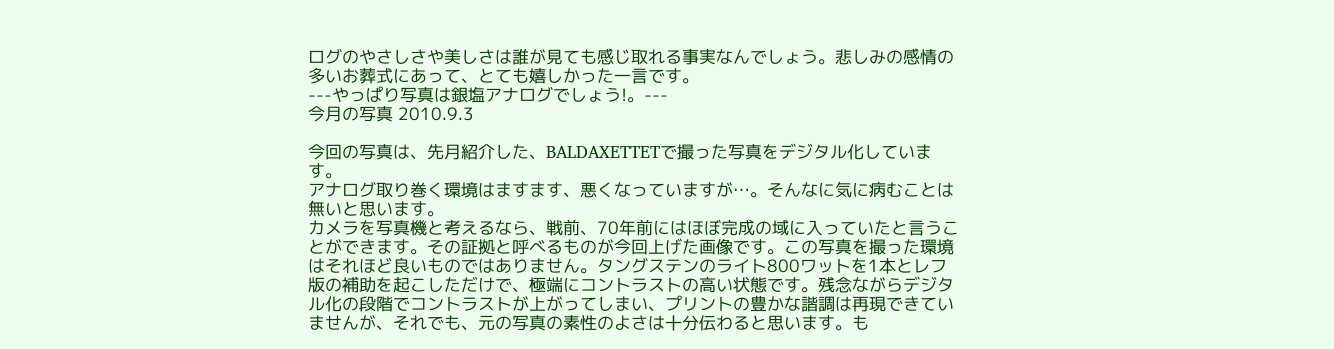ログのやさしさや美しさは誰が見ても感じ取れる事実なんでしょう。悲しみの感情の多いお葬式にあって、とても嬉しかった一言です。
---やっぱり写真は銀塩アナログでしょう!。---
今月の写真 2010.9.3

今回の写真は、先月紹介した、BALDAXETTETで撮った写真をデジタル化しています。
アナログ取り巻く環境はますます、悪くなっていますが…。そんなに気に病むことは無いと思います。
カメラを写真機と考えるなら、戦前、70年前にはほぼ完成の域に入っていたと言うことができます。その証拠と呼べるものが今回上げた画像です。この写真を撮った環境はそれほど良いものではありません。タングステンのライト800ワットを1本とレフ版の補助を起こしただけで、極端にコントラストの高い状態です。残念ながらデジタル化の段階でコントラストが上がってしまい、プリントの豊かな諧調は再現できていませんが、それでも、元の写真の素性のよさは十分伝わると思います。も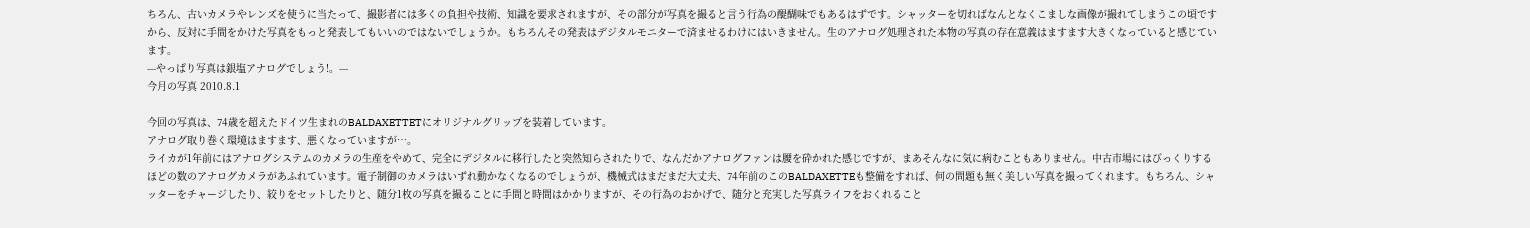ちろん、古いカメラやレンズを使うに当たって、撮影者には多くの負担や技術、知識を要求されますが、その部分が写真を撮ると言う行為の醍醐味でもあるはずです。シャッターを切ればなんとなくこましな画像が撮れてしまうこの頃ですから、反対に手間をかけた写真をもっと発表してもいいのではないでしょうか。もちろんその発表はデジタルモニターで済ませるわけにはいきません。生のアナログ処理された本物の写真の存在意義はますます大きくなっていると感じています。
---やっぱり写真は銀塩アナログでしょう!。---
今月の写真 2010.8.1

今回の写真は、74歳を超えたドイツ生まれのBALDAXETTETにオリジナルグリップを装着しています。
アナログ取り巻く環境はますます、悪くなっていますが…。
ライカが1年前にはアナログシステムのカメラの生産をやめて、完全にデジタルに移行したと突然知らされたりで、なんだかアナログファンは腰を砕かれた感じですが、まあそんなに気に病むこともありません。中古市場にはびっくりするほどの数のアナログカメラがあふれています。電子制御のカメラはいずれ動かなくなるのでしょうが、機械式はまだまだ大丈夫、74年前のこのBALDAXETTEも整備をすれば、何の問題も無く美しい写真を撮ってくれます。もちろん、シャッターをチャージしたり、絞りをセットしたりと、随分1枚の写真を撮ることに手間と時間はかかりますが、その行為のおかげで、随分と充実した写真ライフをおくれること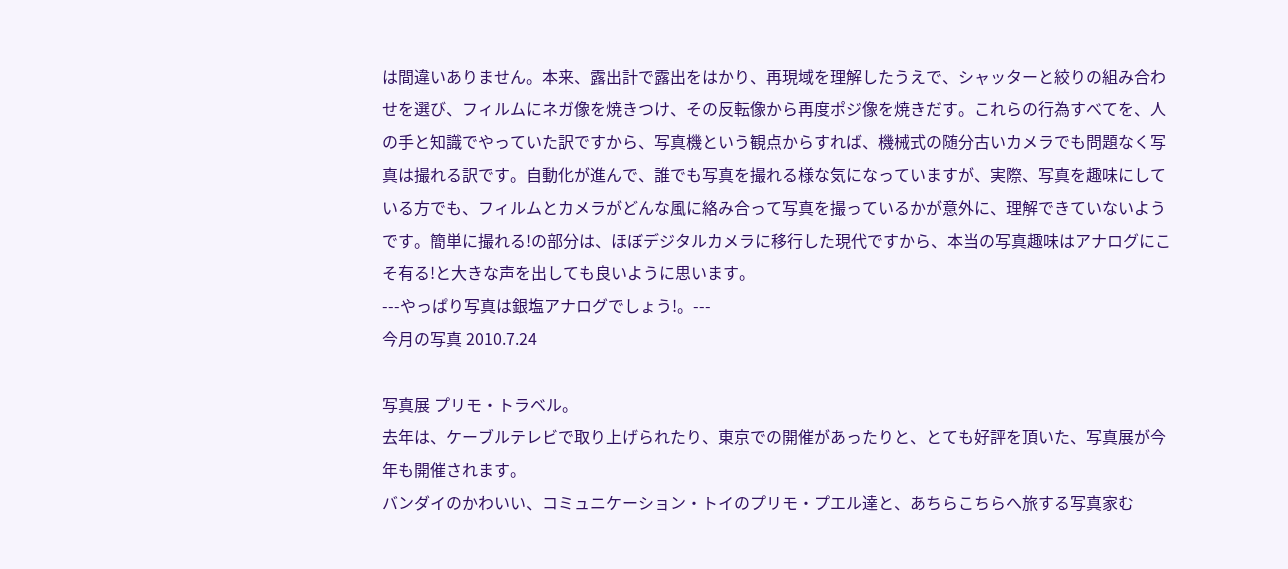は間違いありません。本来、露出計で露出をはかり、再現域を理解したうえで、シャッターと絞りの組み合わせを選び、フィルムにネガ像を焼きつけ、その反転像から再度ポジ像を焼きだす。これらの行為すべてを、人の手と知識でやっていた訳ですから、写真機という観点からすれば、機械式の随分古いカメラでも問題なく写真は撮れる訳です。自動化が進んで、誰でも写真を撮れる様な気になっていますが、実際、写真を趣味にしている方でも、フィルムとカメラがどんな風に絡み合って写真を撮っているかが意外に、理解できていないようです。簡単に撮れる!の部分は、ほぼデジタルカメラに移行した現代ですから、本当の写真趣味はアナログにこそ有る!と大きな声を出しても良いように思います。
---やっぱり写真は銀塩アナログでしょう!。---
今月の写真 2010.7.24

写真展 プリモ・トラベル。
去年は、ケーブルテレビで取り上げられたり、東京での開催があったりと、とても好評を頂いた、写真展が今年も開催されます。
バンダイのかわいい、コミュニケーション・トイのプリモ・プエル達と、あちらこちらへ旅する写真家む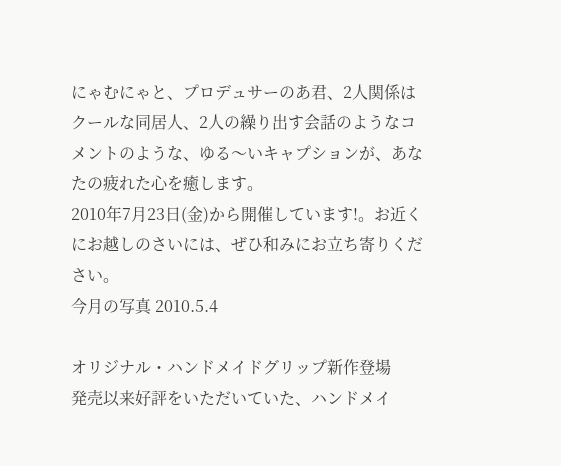にゃむにゃと、プロデュサーのあ君、2人関係はクールな同居人、2人の繰り出す会話のようなコメントのような、ゆる〜いキャプションが、あなたの疲れた心を癒します。
2010年7月23日(金)から開催しています!。お近くにお越しのさいには、ぜひ和みにお立ち寄りください。
今月の写真 2010.5.4

オリジナル・ハンドメイドグリップ新作登場
発売以来好評をいただいていた、ハンドメイ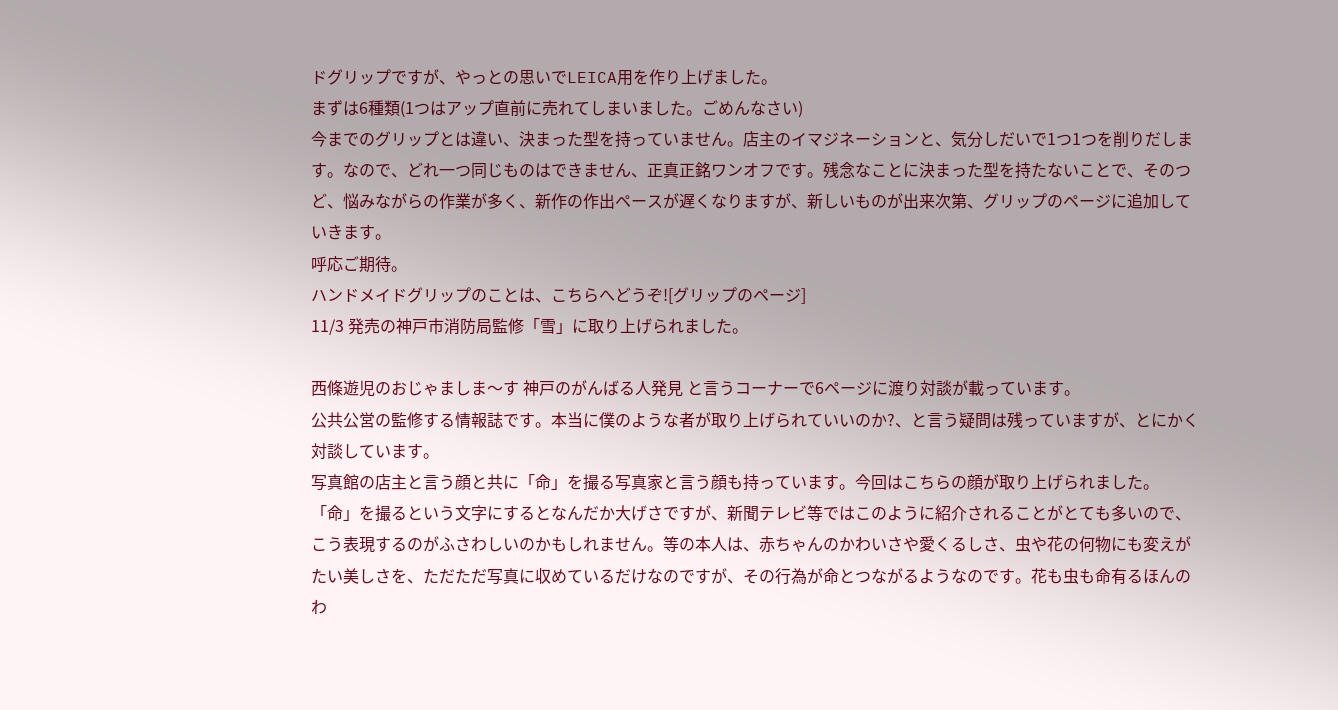ドグリップですが、やっとの思いでLEICA用を作り上げました。
まずは6種類(1つはアップ直前に売れてしまいました。ごめんなさい)
今までのグリップとは違い、決まった型を持っていません。店主のイマジネーションと、気分しだいで1つ1つを削りだします。なので、どれ一つ同じものはできません、正真正銘ワンオフです。残念なことに決まった型を持たないことで、そのつど、悩みながらの作業が多く、新作の作出ペースが遅くなりますが、新しいものが出来次第、グリップのページに追加していきます。
呼応ご期待。
ハンドメイドグリップのことは、こちらへどうぞ![グリップのページ]
11/3 発売の神戸市消防局監修「雪」に取り上げられました。

西條遊児のおじゃましま〜す 神戸のがんばる人発見 と言うコーナーで6ページに渡り対談が載っています。
公共公営の監修する情報誌です。本当に僕のような者が取り上げられていいのか?、と言う疑問は残っていますが、とにかく対談しています。
写真館の店主と言う顔と共に「命」を撮る写真家と言う顔も持っています。今回はこちらの顔が取り上げられました。「命」を撮るという文字にするとなんだか大げさですが、新聞テレビ等ではこのように紹介されることがとても多いので、こう表現するのがふさわしいのかもしれません。等の本人は、赤ちゃんのかわいさや愛くるしさ、虫や花の何物にも変えがたい美しさを、ただただ写真に収めているだけなのですが、その行為が命とつながるようなのです。花も虫も命有るほんのわ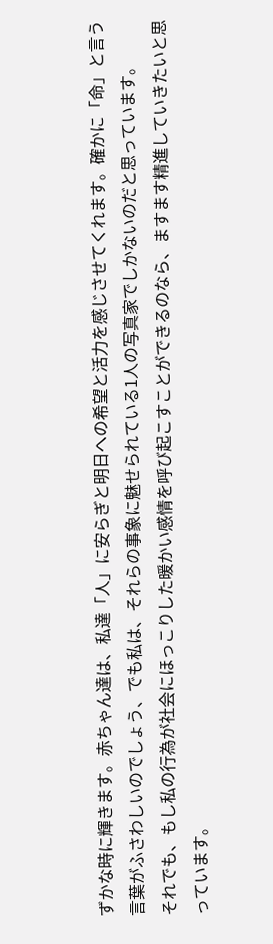ずかな時に輝きます。赤ちゃん達は、私達「人」に安らぎと明日への希望と活力を感じさせてくれます。確かに「命」と言う言葉がふさわしいのでしょう、でも私は、それらの事象に魅せられている1人の写真家でしかないのだと思っています。
それでも、もし私の行為が社会にほっこりした暖かい感情を呼び起こすことができるのなら、ますます精進していきたいと思っています。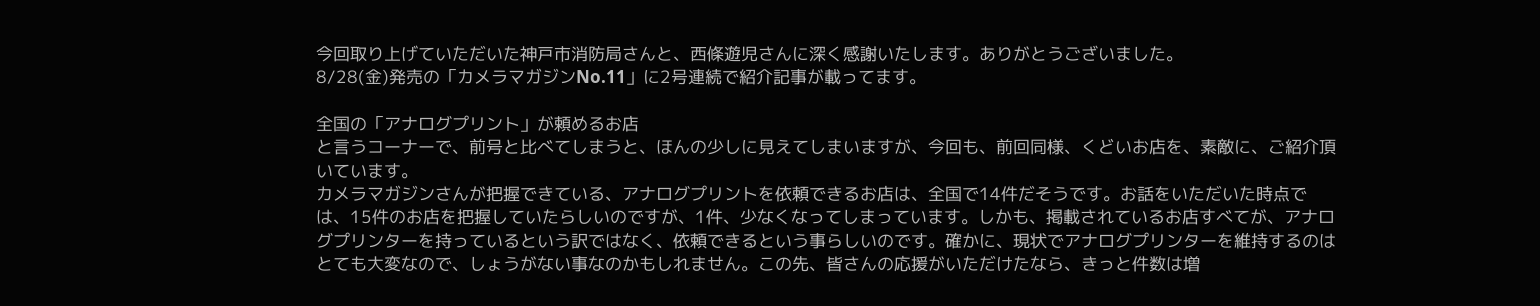今回取り上げていただいた神戸市消防局さんと、西條遊児さんに深く感謝いたします。ありがとうございました。
8/28(金)発売の「カメラマガジンNo.11」に2号連続で紹介記事が載ってます。

全国の「アナログプリント」が頼めるお店
と言うコーナーで、前号と比べてしまうと、ほんの少しに見えてしまいますが、今回も、前回同様、くどいお店を、素敵に、ご紹介頂いています。
カメラマガジンさんが把握できている、アナログプリントを依頼できるお店は、全国で14件だそうです。お話をいただいた時点では、15件のお店を把握していたらしいのですが、1件、少なくなってしまっています。しかも、掲載されているお店すべてが、アナログプリンターを持っているという訳ではなく、依頼できるという事らしいのです。確かに、現状でアナログプリンターを維持するのはとても大変なので、しょうがない事なのかもしれません。この先、皆さんの応援がいただけたなら、きっと件数は増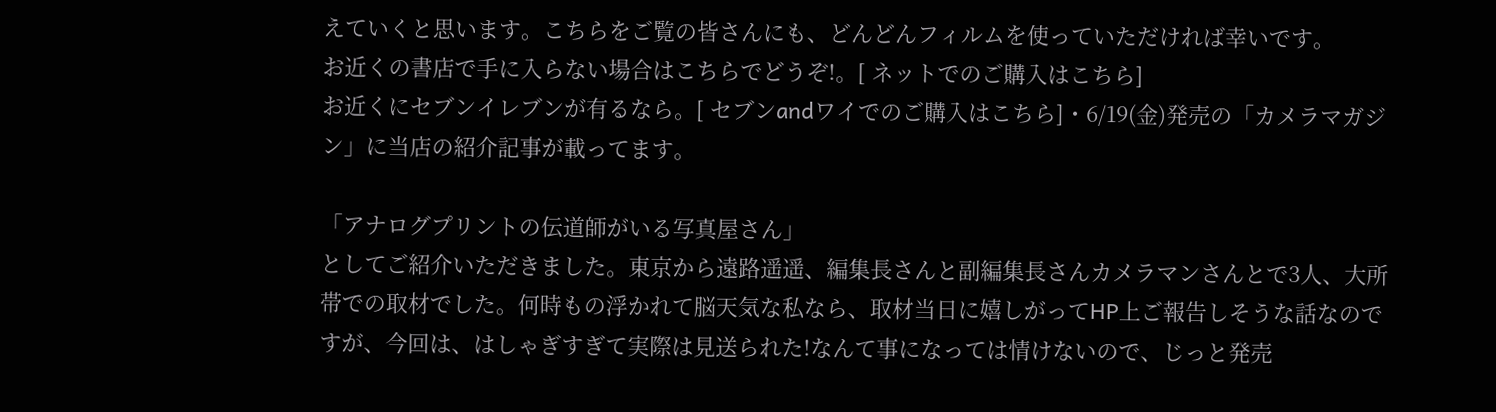えていくと思います。こちらをご覧の皆さんにも、どんどんフィルムを使っていただければ幸いです。
お近くの書店で手に入らない場合はこちらでどうぞ!。[ ネットでのご購入はこちら]
お近くにセブンイレブンが有るなら。[ セブンandワイでのご購入はこちら]・6/19(金)発売の「カメラマガジン」に当店の紹介記事が載ってます。

「アナログプリントの伝道師がいる写真屋さん」
としてご紹介いただきました。東京から遠路遥遥、編集長さんと副編集長さんカメラマンさんとで3人、大所帯での取材でした。何時もの浮かれて脳天気な私なら、取材当日に嬉しがってHP上ご報告しそうな話なのですが、今回は、はしゃぎすぎて実際は見送られた!なんて事になっては情けないので、じっと発売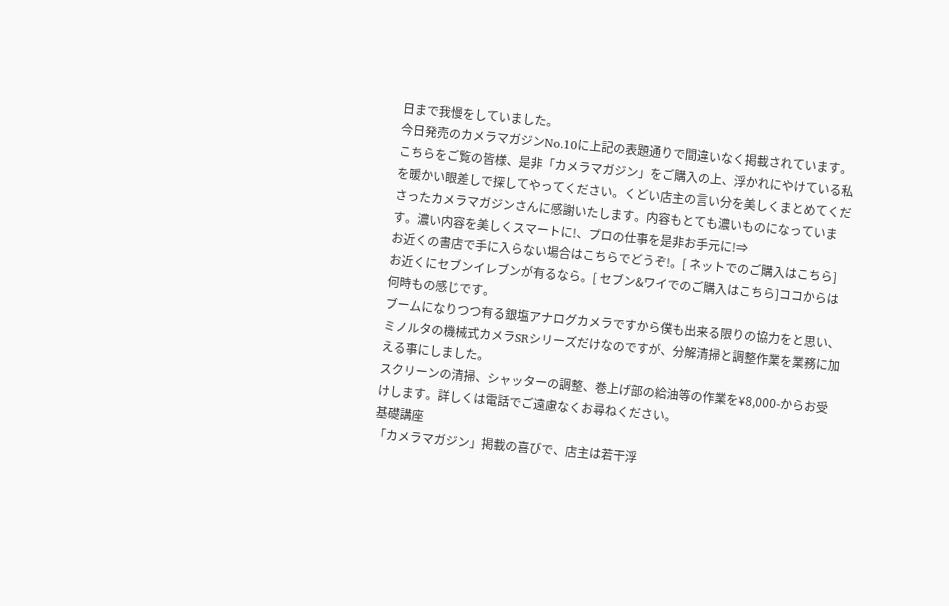日まで我慢をしていました。
今日発売のカメラマガジンNo.10に上記の表題通りで間違いなく掲載されています。こちらをご覧の皆様、是非「カメラマガジン」をご購入の上、浮かれにやけている私を暖かい眼差しで探してやってください。くどい店主の言い分を美しくまとめてくださったカメラマガジンさんに感謝いたします。内容もとても濃いものになっています。濃い内容を美しくスマートに!、プロの仕事を是非お手元に!⇒
お近くの書店で手に入らない場合はこちらでどうぞ!。[ ネットでのご購入はこちら]
お近くにセブンイレブンが有るなら。[ セブン&ワイでのご購入はこちら]ココからは何時もの感じです。
ブームになりつつ有る銀塩アナログカメラですから僕も出来る限りの協力をと思い、ミノルタの機械式カメラSRシリーズだけなのですが、分解清掃と調整作業を業務に加える事にしました。
スクリーンの清掃、シャッターの調整、巻上げ部の給油等の作業を¥8,000-からお受けします。詳しくは電話でご遠慮なくお尋ねください。
基礎講座
「カメラマガジン」掲載の喜びで、店主は若干浮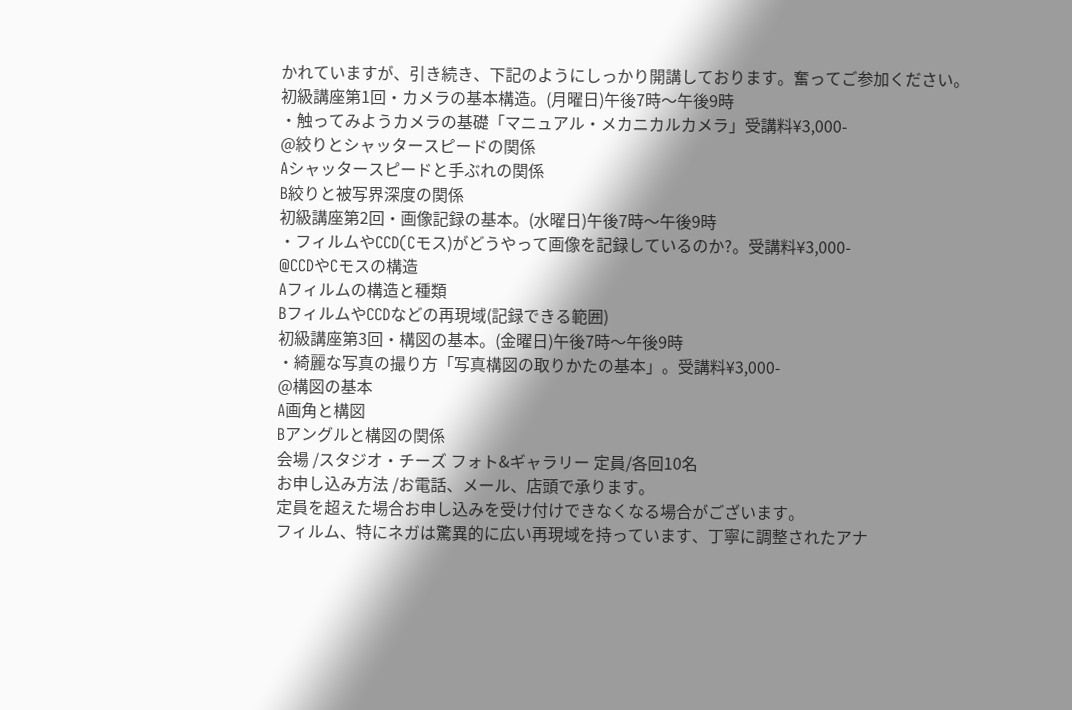かれていますが、引き続き、下記のようにしっかり開講しております。奮ってご参加ください。
初級講座第1回・カメラの基本構造。(月曜日)午後7時〜午後9時
・触ってみようカメラの基礎「マニュアル・メカニカルカメラ」受講料¥3,000-
@絞りとシャッタースピードの関係
Aシャッタースピードと手ぶれの関係
B絞りと被写界深度の関係
初級講座第2回・画像記録の基本。(水曜日)午後7時〜午後9時
・フィルムやCCD(Cモス)がどうやって画像を記録しているのか?。受講料¥3,000-
@CCDやCモスの構造
Aフィルムの構造と種類
BフィルムやCCDなどの再現域(記録できる範囲)
初級講座第3回・構図の基本。(金曜日)午後7時〜午後9時
・綺麗な写真の撮り方「写真構図の取りかたの基本」。受講料¥3,000-
@構図の基本
A画角と構図
Bアングルと構図の関係
会場 /スタジオ・チーズ フォト&ギャラリー 定員/各回10名
お申し込み方法 /お電話、メール、店頭で承ります。
定員を超えた場合お申し込みを受け付けできなくなる場合がございます。
フィルム、特にネガは驚異的に広い再現域を持っています、丁寧に調整されたアナ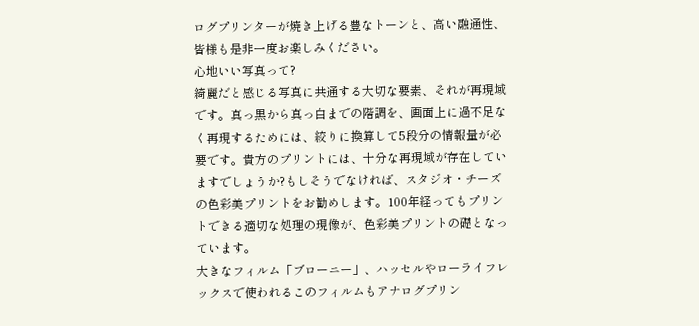ログプリンターが焼き上げる豊なトーンと、高い融通性、皆様も是非一度お楽しみください。
心地いい写真って?
綺麗だと感じる写真に共通する大切な要素、それが再現域です。真っ黒から真っ白までの階調を、画面上に過不足なく再現するためには、絞りに換算して5段分の情報量が必要です。貴方のプリントには、十分な再現域が存在していますでしょうか?もしそうでなければ、スタジオ・チーズの色彩美プリントをお勧めします。100年経ってもプリントできる適切な処理の現像が、色彩美プリントの礎となっています。
大きなフィルム「ブローニー」、ハッセルやローライフレックスで使われるこのフィルムもアナログプリン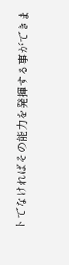トでなければその能力を発揮する事ができま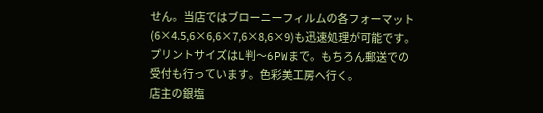せん。当店ではブローニーフィルムの各フォーマット(6×4.5,6×6,6×7,6×8,6×9)も迅速処理が可能です。プリントサイズはL判〜6PWまで。もちろん郵送での受付も行っています。色彩美工房へ行く。
店主の銀塩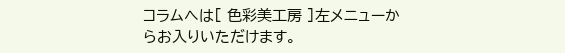コラムへは[ 色彩美工房 ]左メニューからお入りいただけます。